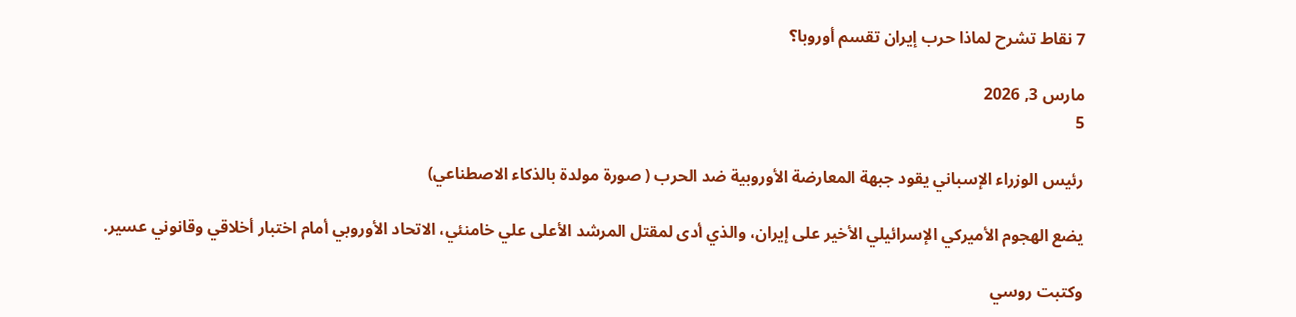7 نقاط تشرح لماذا حرب إيران تقسم أوروبا؟

مارس 3, 2026
5

رئيس الوزراء الإسباني يقود جبهة المعارضة الأوروبية ضد الحرب ( صورة مولدة بالذكاء الاصطناعي)

يضع الهجوم الأميركي الإسرائيلي الأخير على إيران، والذي أدى لمقتل المرشد الأعلى علي خامنئي، الاتحاد الأوروبي أمام اختبار أخلاقي وقانوني عسير.

وكتبت روسي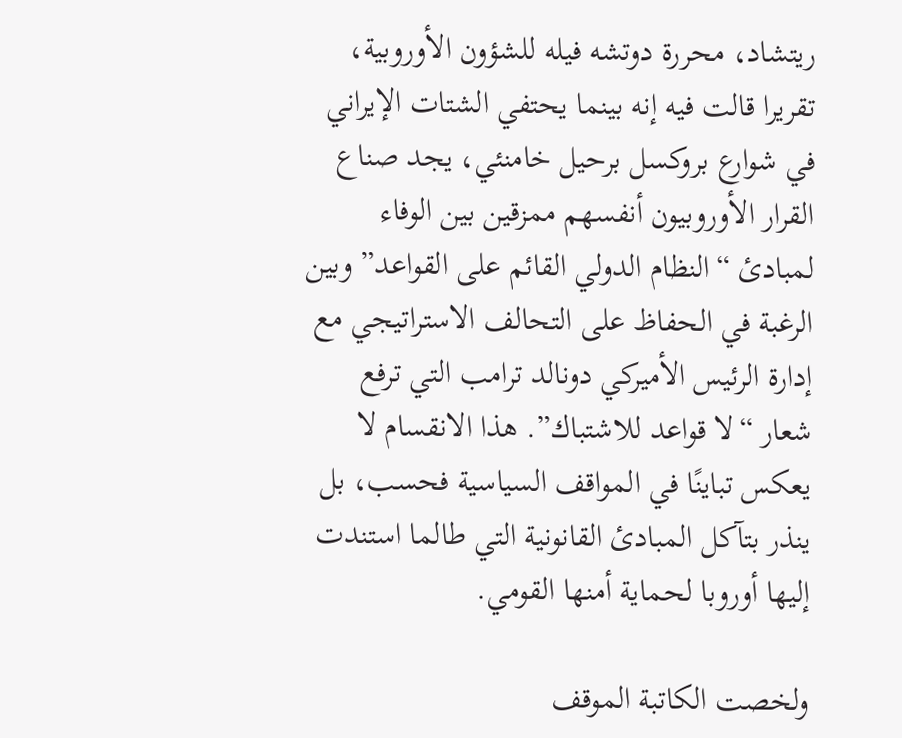ريتشاد، محررة دوتشه فيله للشؤون الأوروبية، تقريرا قالت فيه إنه بينما يحتفي الشتات الإيراني في شوارع بروكسل برحيل خامنئي، يجد صناع القرار الأوروبيون أنفسهم ممزقين بين الوفاء لمبادئ “النظام الدولي القائم على القواعد” وبين الرغبة في الحفاظ على التحالف الاستراتيجي مع إدارة الرئيس الأميركي دونالد ترامب التي ترفع شعار “لا قواعد للاشتباك”. هذا الانقسام لا يعكس تباينًا في المواقف السياسية فحسب، بل ينذر بتآكل المبادئ القانونية التي طالما استندت إليها أوروبا لحماية أمنها القومي.

ولخصت الكاتبة الموقف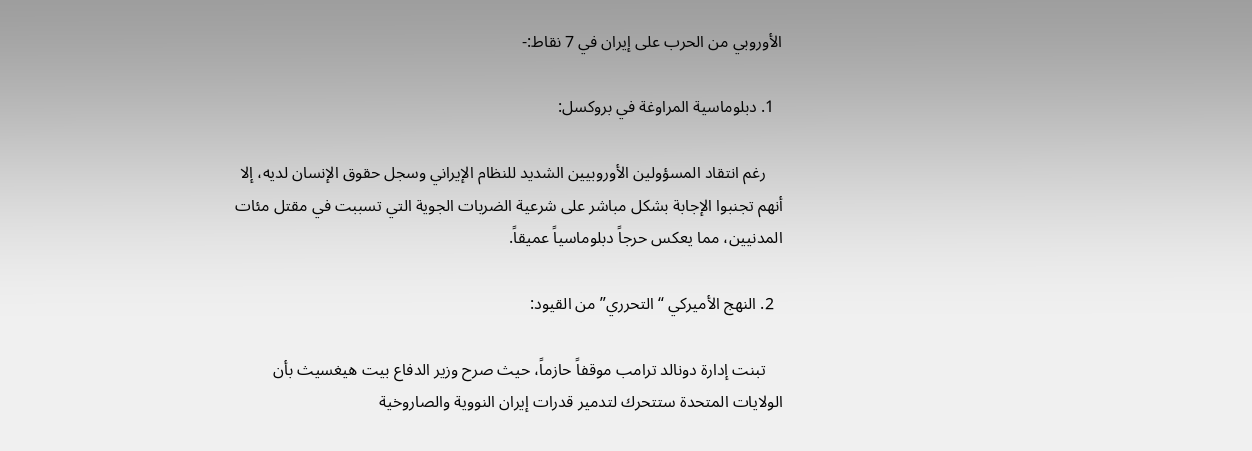الأوروبي من الحرب على إيران في 7 نقاط:-

  1. دبلوماسية المراوغة في بروكسل:

    رغم انتقاد المسؤولين الأوروبيين الشديد للنظام الإيراني وسجل حقوق الإنسان لديه، إلا أنهم تجنبوا الإجابة بشكل مباشر على شرعية الضربات الجوية التي تسببت في مقتل مئات المدنيين، مما يعكس حرجاً دبلوماسياً عميقاً.

  2. النهج الأميركي “التحرري” من القيود:

    تبنت إدارة دونالد ترامب موقفاً حازماً، حيث صرح وزير الدفاع بيت هيغسيث بأن الولايات المتحدة ستتحرك لتدمير قدرات إيران النووية والصاروخية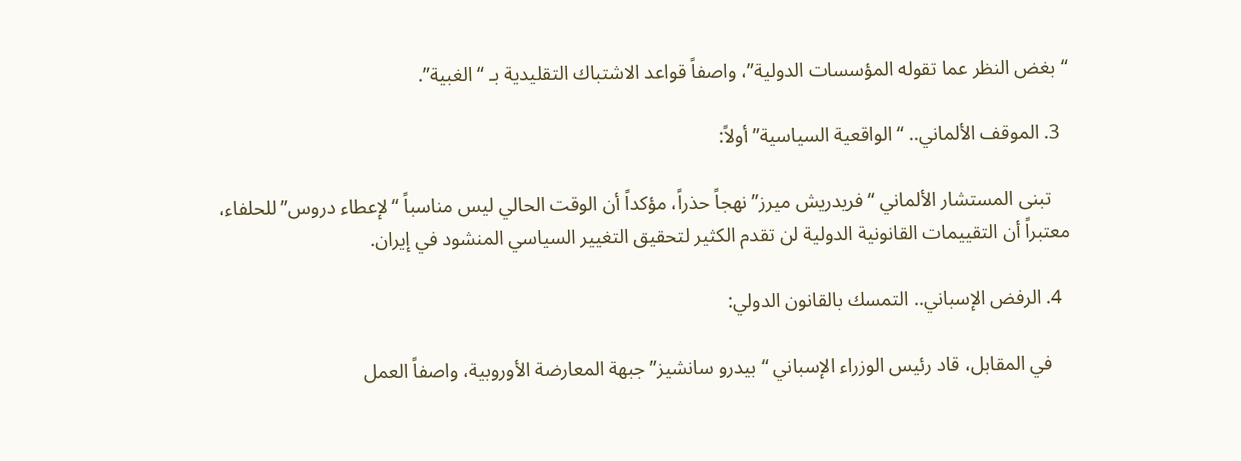“بغض النظر عما تقوله المؤسسات الدولية”، واصفاً قواعد الاشتباك التقليدية بـ “الغبية”.

  3. الموقف الألماني.. “الواقعية السياسية” أولاً:

    تبنى المستشار الألماني “فريدريش ميرز” نهجاً حذراً، مؤكداً أن الوقت الحالي ليس مناسباً “لإعطاء دروس” للحلفاء، معتبراً أن التقييمات القانونية الدولية لن تقدم الكثير لتحقيق التغيير السياسي المنشود في إيران.

  4. الرفض الإسباني.. التمسك بالقانون الدولي:

    في المقابل، قاد رئيس الوزراء الإسباني “بيدرو سانشيز” جبهة المعارضة الأوروبية، واصفاً العمل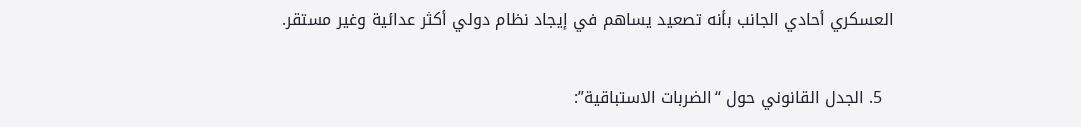العسكري أحادي الجانب بأنه تصعيد يساهم في إيجاد نظام دولي أكثر عدائية وغير مستقر.

  5. الجدل القانوني حول “الضربات الاستباقية”: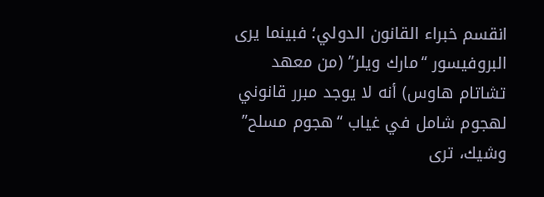انقسم خبراء القانون الدولي؛ فبينما يرى البروفيسور “مارك ويلر” (من معهد تشاتام هاوس) أنه لا يوجد مبرر قانوني لهجوم شامل في غياب “هجوم مسلح” وشيك، ترى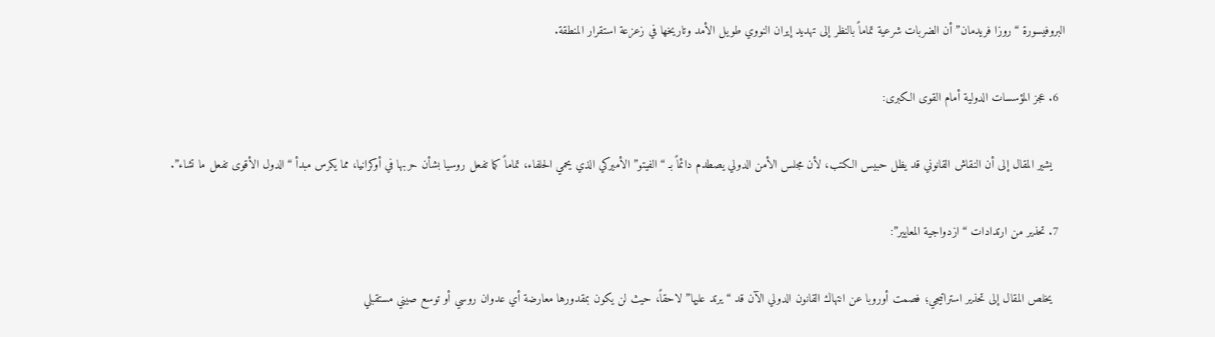البروفيسورة “روزا فريدمان” أن الضربات شرعية تماماً بالنظر إلى تهديد إيران النووي طويل الأمد وتاريخها في زعزعة استقرار المنطقة.

  6. عجز المؤسسات الدولية أمام القوى الكبرى:

    يشير المقال إلى أن النقاش القانوني قد يظل حبيس الكتب، لأن مجلس الأمن الدولي يصطدم دائماً بـ “الفيتو” الأميركي الذي يحمي الحلفاء، تماماً كما تفعل روسيا بشأن حربها في أوكرانيا، مما يكرس مبدأ “الدول الأقوى تفعل ما تشاء”.

  7. تحذير من ارتدادات “ازدواجية المعايير”:

    يخلص المقال إلى تحذير استراتيجي؛ فصمت أوروبا عن انتهاك القانون الدولي الآن قد “يرتد عليها” لاحقاً، حيث لن يكون بمقدورها معارضة أي عدوان روسي أو توسع صيني مستقبلي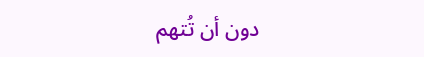دون أن تُتهم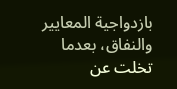بازدواجية المعايير والنفاق، بعدما تخلت عن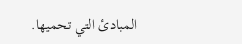المبادئ التي تحميها.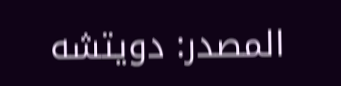المصدر: دويتشه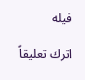فيله

اترك تعليقاً